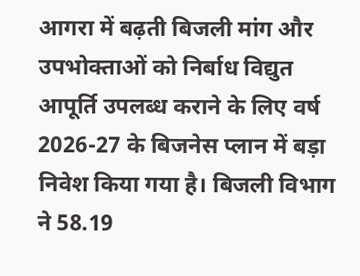आगरा में बढ़ती बिजली मांग और उपभोक्ताओं को निर्बाध विद्युत आपूर्ति उपलब्ध कराने के लिए वर्ष 2026-27 के बिजनेस प्लान में बड़ा निवेश किया गया है। बिजली विभाग ने 58.19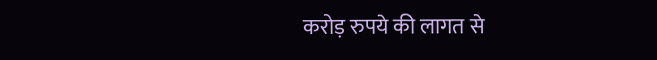करोड़ रुपये की लागत से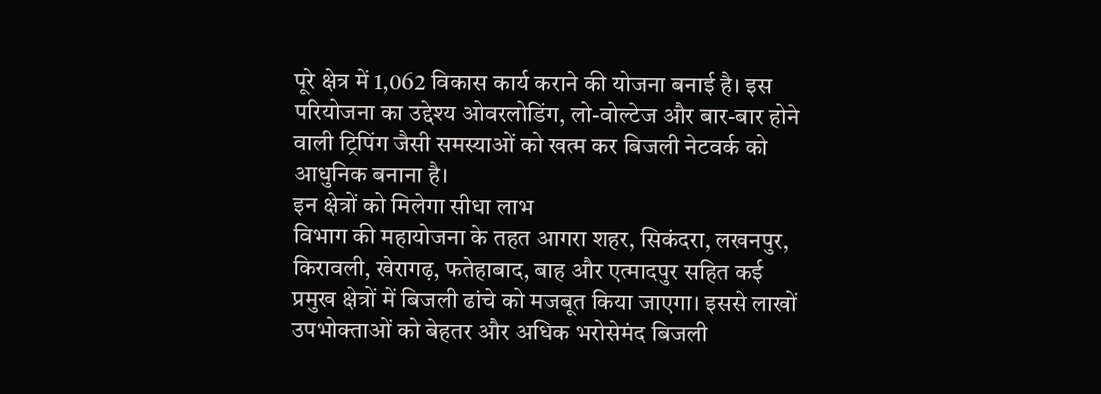पूरे क्षेत्र में 1,062 विकास कार्य कराने की योजना बनाई है। इस परियोजना का उद्देश्य ओवरलोडिंग, लो-वोल्टेज और बार-बार होने वाली ट्रिपिंग जैसी समस्याओं को खत्म कर बिजली नेटवर्क को आधुनिक बनाना है।
इन क्षेत्रों को मिलेगा सीधा लाभ
विभाग की महायोजना के तहत आगरा शहर, सिकंदरा, लखनपुर, किरावली, खेरागढ़, फतेहाबाद, बाह और एत्मादपुर सहित कई प्रमुख क्षेत्रों में बिजली ढांचे को मजबूत किया जाएगा। इससे लाखों उपभोक्ताओं को बेहतर और अधिक भरोसेमंद बिजली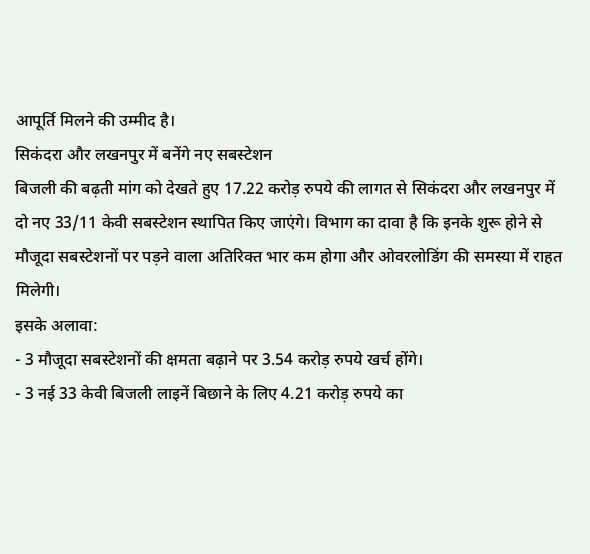आपूर्ति मिलने की उम्मीद है।
सिकंदरा और लखनपुर में बनेंगे नए सबस्टेशन
बिजली की बढ़ती मांग को देखते हुए 17.22 करोड़ रुपये की लागत से सिकंदरा और लखनपुर में दो नए 33/11 केवी सबस्टेशन स्थापित किए जाएंगे। विभाग का दावा है कि इनके शुरू होने से मौजूदा सबस्टेशनों पर पड़ने वाला अतिरिक्त भार कम होगा और ओवरलोडिंग की समस्या में राहत मिलेगी।
इसके अलावा:
- 3 मौजूदा सबस्टेशनों की क्षमता बढ़ाने पर 3.54 करोड़ रुपये खर्च होंगे।
- 3 नई 33 केवी बिजली लाइनें बिछाने के लिए 4.21 करोड़ रुपये का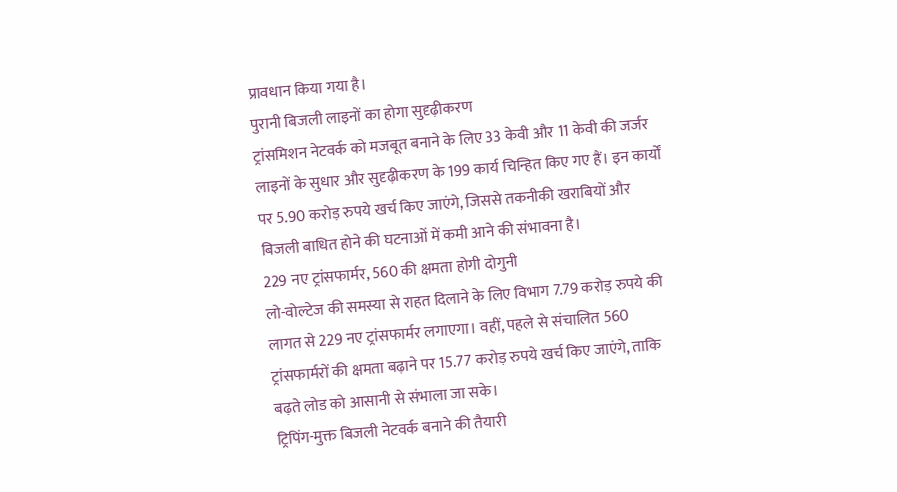प्रावधान किया गया है।
पुरानी बिजली लाइनों का होगा सुदृढ़ीकरण
ट्रांसमिशन नेटवर्क को मजबूत बनाने के लिए 33 केवी और 11 केवी की जर्जर लाइनों के सुधार और सुदृढ़ीकरण के 199 कार्य चिन्हित किए गए हैं। इन कार्यों पर 5.90 करोड़ रुपये खर्च किए जाएंगे, जिससे तकनीकी खराबियों और बिजली बाधित होने की घटनाओं में कमी आने की संभावना है।
229 नए ट्रांसफार्मर, 560 की क्षमता होगी दोगुनी
लो-वोल्टेज की समस्या से राहत दिलाने के लिए विभाग 7.79 करोड़ रुपये की लागत से 229 नए ट्रांसफार्मर लगाएगा। वहीं, पहले से संचालित 560 ट्रांसफार्मरों की क्षमता बढ़ाने पर 15.77 करोड़ रुपये खर्च किए जाएंगे, ताकि बढ़ते लोड को आसानी से संभाला जा सके।
ट्रिपिंग-मुक्त बिजली नेटवर्क बनाने की तैयारी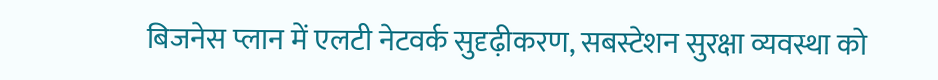बिजनेस प्लान में एलटी नेटवर्क सुदृढ़ीकरण, सबस्टेशन सुरक्षा व्यवस्था को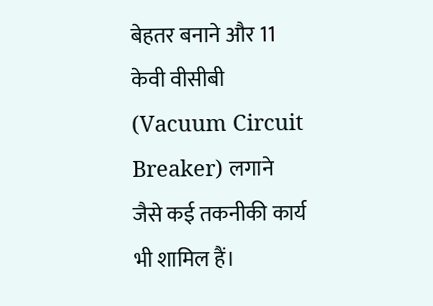बेहतर बनाने और 11 केवी वीसीबी (Vacuum Circuit Breaker) लगाने जैसे कई तकनीकी कार्य भी शामिल हैं।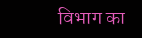विभाग का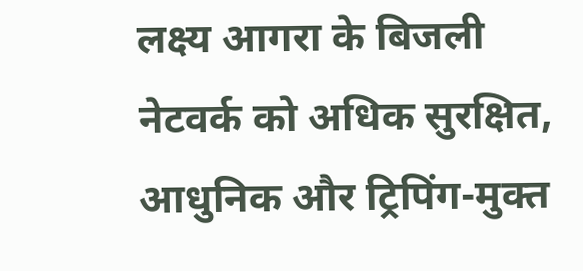लक्ष्य आगरा के बिजली नेटवर्क को अधिक सुरक्षित, आधुनिक और ट्रिपिंग-मुक्त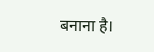बनाना है।